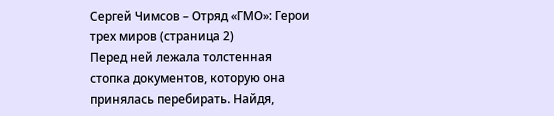Сергей Чимсов – Отряд «ГМО»: Герои трех миров (страница 2)
Перед ней лежала толстенная стопка документов, которую она принялась перебирать. Найдя,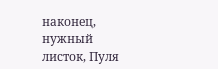наконец, нужный листок, Пуля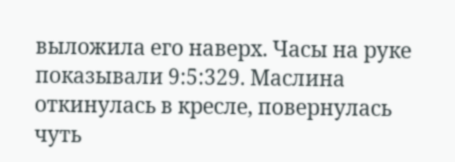выложила его наверх. Часы на руке показывали 9:5:329. Маслина откинулась в кресле, повернулась чуть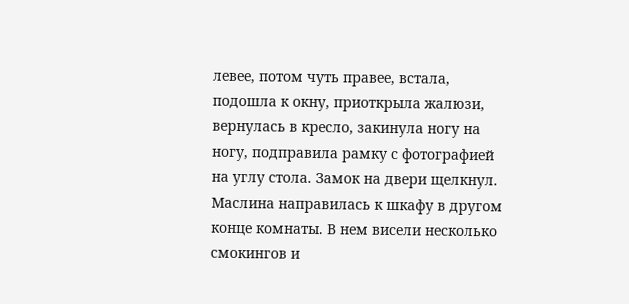левее, потом чуть правее, встала, подошла к окну, приоткрыла жалюзи, вернулась в кресло, закинула ногу на ногу, подправила рамку с фотографией на углу стола. Замок на двери щелкнул.
Маслина направилась к шкафу в другом конце комнаты. В нем висели несколько смокингов и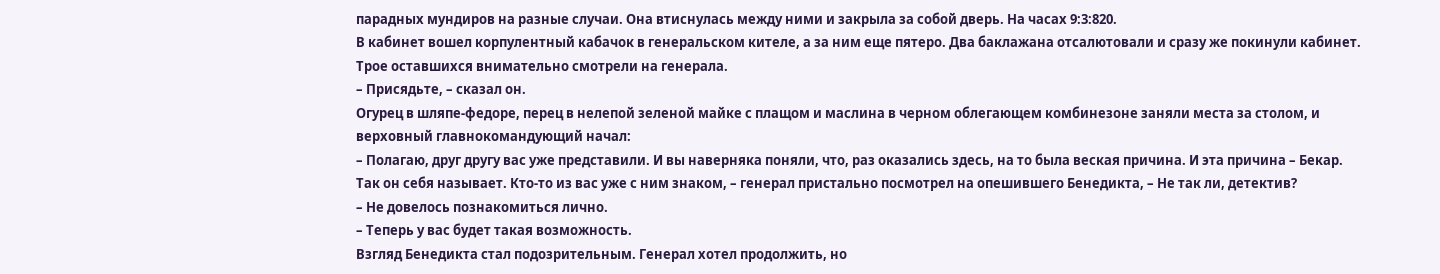парадных мундиров на разные случаи. Она втиснулась между ними и закрыла за собой дверь. На часах 9:3:820.
В кабинет вошел корпулентный кабачок в генеральском кителе, а за ним еще пятеро. Два баклажана отсалютовали и сразу же покинули кабинет. Трое оставшихся внимательно смотрели на генерала.
– Присядьте, – сказал он.
Огурец в шляпе-федоре, перец в нелепой зеленой майке с плащом и маслина в черном облегающем комбинезоне заняли места за столом, и верховный главнокомандующий начал:
– Полагаю, друг другу вас уже представили. И вы наверняка поняли, что, раз оказались здесь, на то была веская причина. И эта причина – Бекар. Так он себя называет. Кто-то из вас уже с ним знаком, – генерал пристально посмотрел на опешившего Бенедикта, – Не так ли, детектив?
– Не довелось познакомиться лично.
– Теперь у вас будет такая возможность.
Взгляд Бенедикта стал подозрительным. Генерал хотел продолжить, но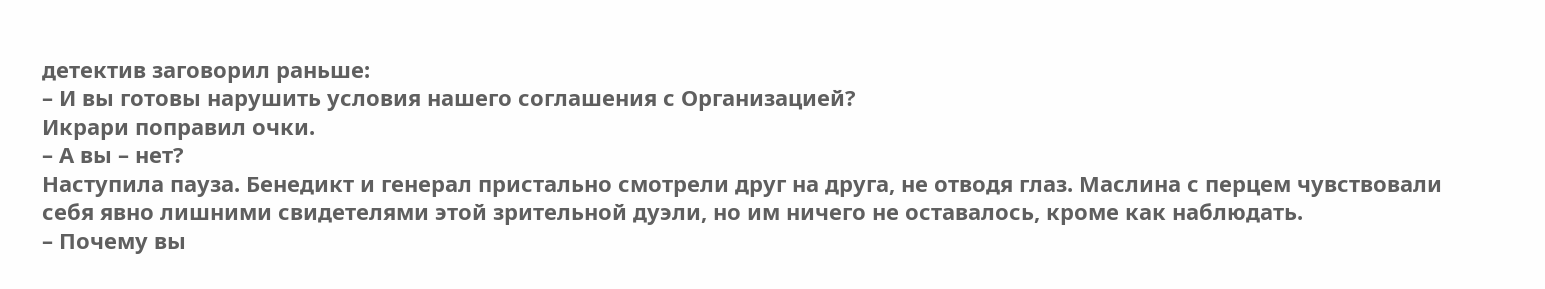детектив заговорил раньше:
– И вы готовы нарушить условия нашего соглашения с Организацией?
Икрари поправил очки.
– А вы – нет?
Наступила пауза. Бенедикт и генерал пристально смотрели друг на друга, не отводя глаз. Маслина с перцем чувствовали себя явно лишними свидетелями этой зрительной дуэли, но им ничего не оставалось, кроме как наблюдать.
– Почему вы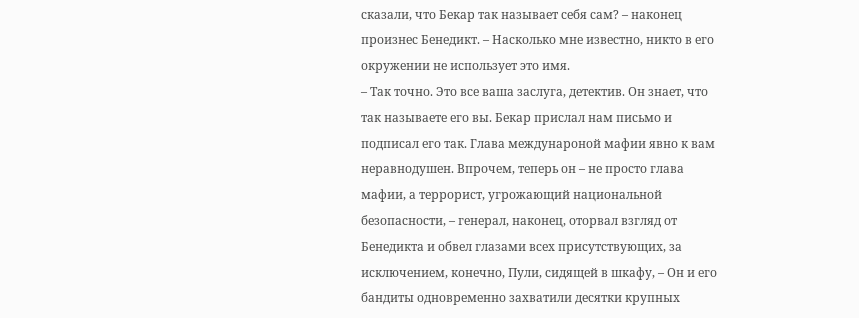сказали, что Бекар так называет себя сам? – наконец произнес Бенедикт. – Насколько мне известно, никто в его окружении не использует это имя.
– Так точно. Это все ваша заслуга, детектив. Он знает, что так называете его вы. Бекар прислал нам письмо и подписал его так. Глава междунароной мафии явно к вам неравнодушен. Впрочем, теперь он – не просто глава мафии, а террорист, угрожающий национальной безопасности, – генерал, наконец, оторвал взгляд от Бенедикта и обвел глазами всех присутствующих, за исключением, конечно, Пули, сидящей в шкафу, – Он и его бандиты одновременно захватили десятки крупных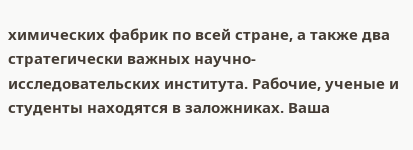химических фабрик по всей стране, а также два стратегически важных научно-исследовательских института. Рабочие, ученые и студенты находятся в заложниках. Ваша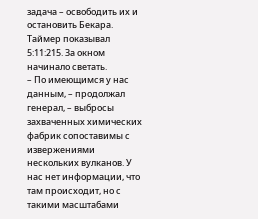задача – освободить их и остановить Бекара.
Таймер показывал 5:11:215. За окном начинало светать.
– По имеющимся у нас данным, – продолжал генерал, – выбросы захваченных химических фабрик сопоставимы с извержениями нескольких вулканов. У нас нет информации, что там происходит, но с такими масштабами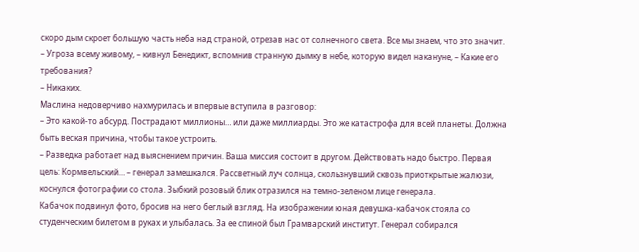скоро дым скроет большую часть неба над страной, отрезав нас от солнечного света. Все мы знаем, что это значит.
– Угроза всему живому, – кивнул Бенедикт, вспомнив странную дымку в небе, которую видел накануне, – Какие его требования?
– Никаких.
Маслина недоверчиво нахмурилась и впервые вступила в разговор:
– Это какой-то абсурд. Пострадают миллионы… или даже миллиарды. Это же катастрофа для всей планеты. Должна быть веская причина, чтобы такое устроить.
– Разведка работает над выяснением причин. Ваша миссия состоит в другом. Действовать надо быстро. Первая цель: Кормвельский… – генерал замешкался. Рассветный луч солнца, скользнувший сквозь приоткрытые жалюзи, коснулся фотографии со стола. Зыбкий розовый блик отразился на темно-зеленом лице генерала.
Кабачок подвинул фото, бросив на него беглый взгляд. На изображении юная девушка-кабачок стояла со студенческим билетом в руках и улыбалась. За ее спиной был Грамварский институт. Генерал собирался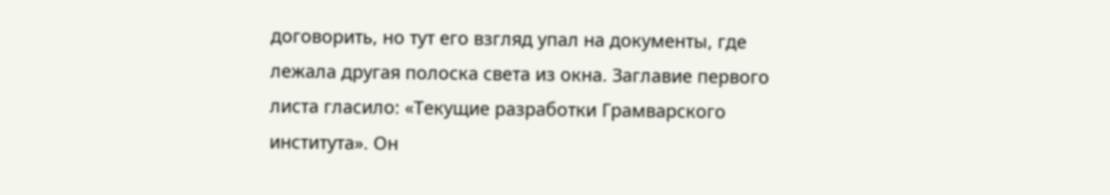договорить, но тут его взгляд упал на документы, где лежала другая полоска света из окна. Заглавие первого листа гласило: «Текущие разработки Грамварского института». Он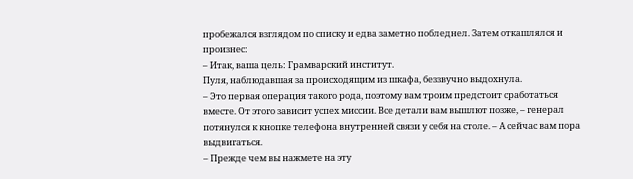пробежался взглядом по списку и едва заметно побледнел. Затем откашлялся и произнес:
– Итак, ваша цель: Грамварский институт.
Пуля, наблюдавшая за происходящим из шкафа, беззвучно выдохнула.
– Это первая операция такого рода, поэтому вам троим предстоит сработаться вместе. От этого зависит успех миссии. Все детали вам вышлют позже, – генерал потянулся к кнопке телефона внутренней связи у себя на столе. – А сейчас вам пора выдвигаться.
– Прежде чем вы нажмете на эту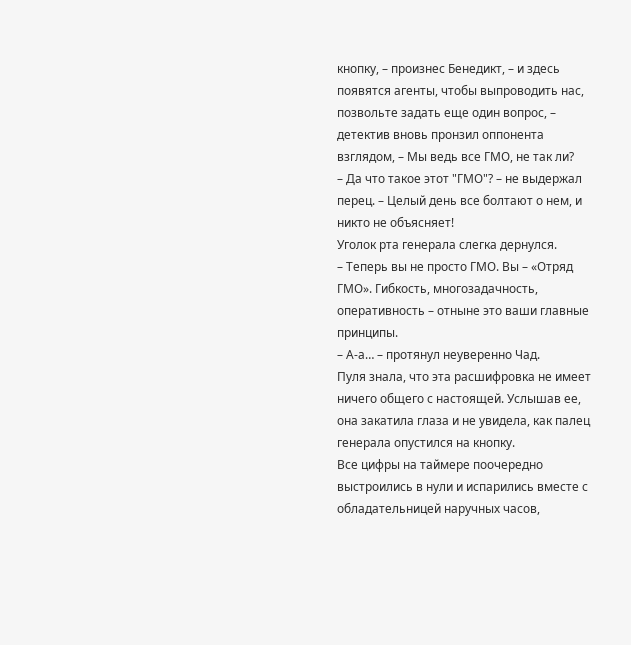кнопку, – произнес Бенедикт, – и здесь появятся агенты, чтобы выпроводить нас, позвольте задать еще один вопрос, – детектив вновь пронзил оппонента взглядом, – Мы ведь все ГМО, не так ли?
– Да что такое этот "ГМО"? – не выдержал перец. – Целый день все болтают о нем, и никто не объясняет!
Уголок рта генерала слегка дернулся.
– Теперь вы не просто ГМО. Вы – «Отряд ГМО». Гибкость, многозадачность, оперативность – отныне это ваши главные принципы.
– А-а… – протянул неуверенно Чад.
Пуля знала, что эта расшифровка не имеет ничего общего с настоящей. Услышав ее, она закатила глаза и не увидела, как палец генерала опустился на кнопку.
Все цифры на таймере поочередно выстроились в нули и испарились вместе с обладательницей наручных часов,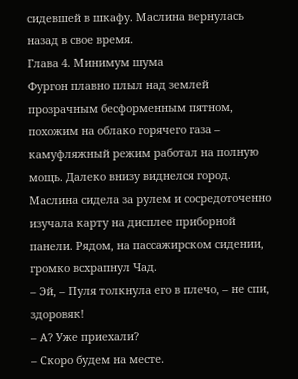сидевшей в шкафу. Маслина вернулась назад в свое время.
Глава 4. Минимум шума
Фургон плавно плыл над землей прозрачным бесформенным пятном, похожим на облако горячего газа – камуфляжный режим работал на полную мощь. Далеко внизу виднелся город.
Маслина сидела за рулем и сосредоточенно изучала карту на дисплее приборной панели. Рядом, на пассажирском сидении, громко всхрапнул Чад.
– Эй, – Пуля толкнула его в плечо, – не спи, здоровяк!
– А? Уже приехали?
– Скоро будем на месте.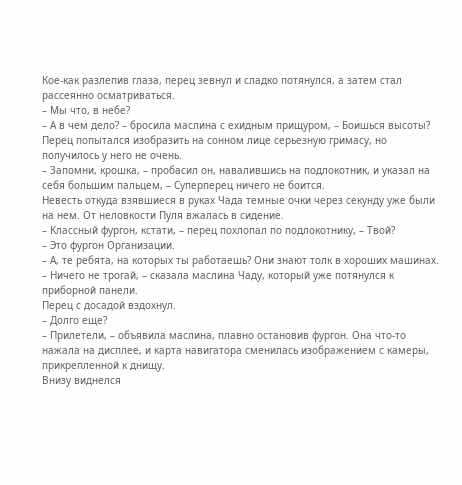Кое-как разлепив глаза, перец зевнул и сладко потянулся, а затем стал рассеянно осматриваться.
– Мы что, в небе?
– А в чем дело? – бросила маслина с ехидным прищуром, – Боишься высоты?
Перец попытался изобразить на сонном лице серьезную гримасу, но получилось у него не очень.
– Запомни, крошка, – пробасил он, навалившись на подлокотник, и указал на себя большим пальцем, – Суперперец ничего не боится.
Невесть откуда взявшиеся в руках Чада темные очки через секунду уже были на нем. От неловкости Пуля вжалась в сидение.
– Классный фургон, кстати, – перец похлопал по подлокотнику, – Твой?
– Это фургон Организации.
– А, те ребята, на которых ты работаешь? Они знают толк в хороших машинах.
– Ничего не трогай, – сказала маслина Чаду, который уже потянулся к приборной панели.
Перец с досадой вздохнул.
– Долго еще?
– Прилетели, – объявила маслина, плавно остановив фургон. Она что-то нажала на дисплее, и карта навигатора сменилась изображением с камеры, прикрепленной к днищу.
Внизу виднелся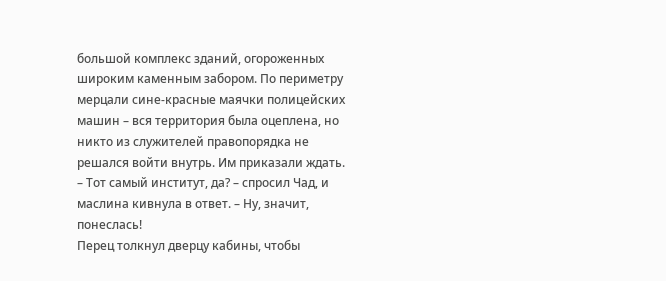большой комплекс зданий, огороженных широким каменным забором. По периметру мерцали сине-красные маячки полицейских машин – вся территория была оцеплена, но никто из служителей правопорядка не решался войти внутрь. Им приказали ждать.
– Тот самый институт, да? – спросил Чад, и маслина кивнула в ответ. – Ну, значит, понеслась!
Перец толкнул дверцу кабины, чтобы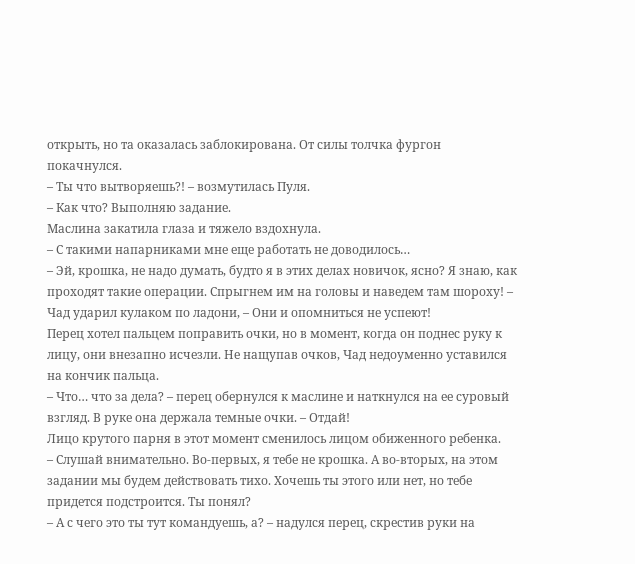открыть, но та оказалась заблокирована. От силы толчка фургон покачнулся.
– Ты что вытворяешь?! – возмутилась Пуля.
– Как что? Выполняю задание.
Маслина закатила глаза и тяжело вздохнула.
– С такими напарниками мне еще работать не доводилось…
– Эй, крошка, не надо думать, будто я в этих делах новичок, ясно? Я знаю, как проходят такие операции. Спрыгнем им на головы и наведем там шороху! – Чад ударил кулаком по ладони, – Они и опомниться не успеют!
Перец хотел пальцем поправить очки, но в момент, когда он поднес руку к лицу, они внезапно исчезли. Не нащупав очков, Чад недоуменно уставился на кончик пальца.
– Что… что за дела? – перец обернулся к маслине и наткнулся на ее суровый взгляд. В руке она держала темные очки. – Отдай!
Лицо крутого парня в этот момент сменилось лицом обиженного ребенка.
– Слушай внимательно. Во-первых, я тебе не крошка. А во-вторых, на этом задании мы будем действовать тихо. Хочешь ты этого или нет, но тебе придется подстроится. Ты понял?
– А с чего это ты тут командуешь, а? – надулся перец, скрестив руки на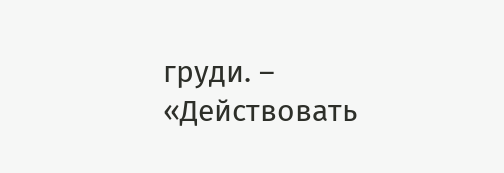груди. – «Действовать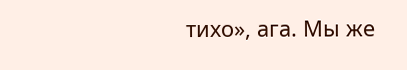тихо», ага. Мы же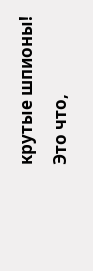крутые шпионы! Это что,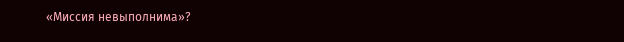«Миссия невыполнима»?